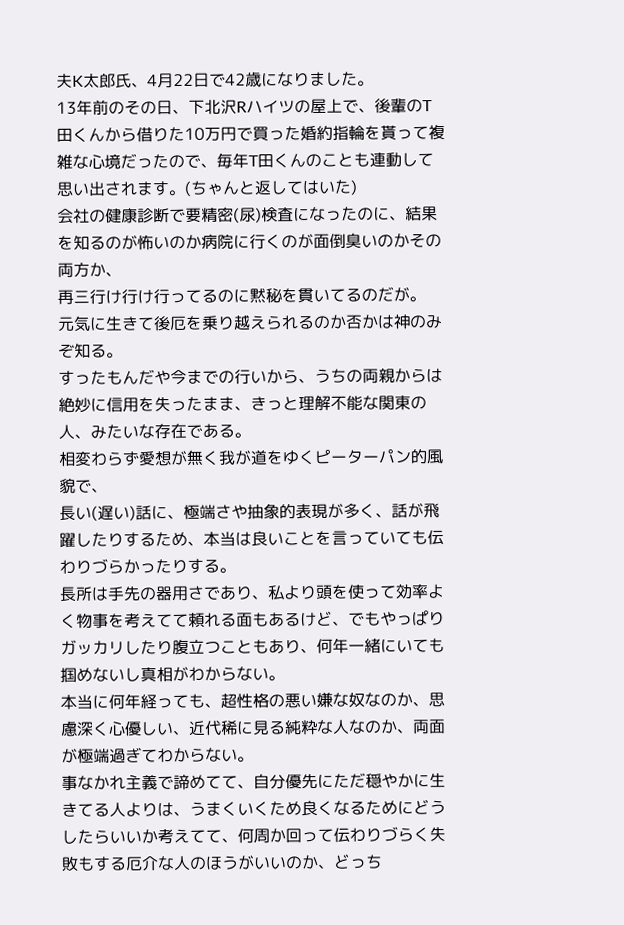夫K太郎氏、4月22日で42歳になりました。
13年前のその日、下北沢Rハイツの屋上で、後輩のT田くんから借りた10万円で買った婚約指輪を貰って複雑な心境だったので、毎年T田くんのことも連動して思い出されます。(ちゃんと返してはいた)
会社の健康診断で要精密(尿)検査になったのに、結果を知るのが怖いのか病院に行くのが面倒臭いのかその両方か、
再三行け行け行ってるのに黙秘を貫いてるのだが。
元気に生きて後厄を乗り越えられるのか否かは神のみぞ知る。
すったもんだや今までの行いから、うちの両親からは絶妙に信用を失ったまま、きっと理解不能な関東の人、みたいな存在である。
相変わらず愛想が無く我が道をゆくピーターパン的風貌で、
長い(遅い)話に、極端さや抽象的表現が多く、話が飛躍したりするため、本当は良いことを言っていても伝わりづらかったりする。
長所は手先の器用さであり、私より頭を使って効率よく物事を考えてて頼れる面もあるけど、でもやっぱりガッカリしたり腹立つこともあり、何年一緒にいても掴めないし真相がわからない。
本当に何年経っても、超性格の悪い嫌な奴なのか、思慮深く心優しい、近代稀に見る純粋な人なのか、両面が極端過ぎてわからない。
事なかれ主義で諦めてて、自分優先にただ穏やかに生きてる人よりは、うまくいくため良くなるためにどうしたらいいか考えてて、何周か回って伝わりづらく失敗もする厄介な人のほうがいいのか、どっち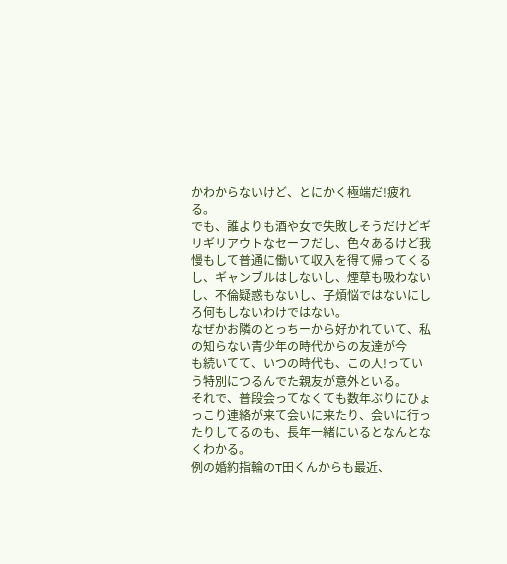かわからないけど、とにかく極端だ!疲れる。
でも、誰よりも酒や女で失敗しそうだけどギリギリアウトなセーフだし、色々あるけど我慢もして普通に働いて収入を得て帰ってくるし、ギャンブルはしないし、煙草も吸わないし、不倫疑惑もないし、子煩悩ではないにしろ何もしないわけではない。
なぜかお隣のとっちーから好かれていて、私の知らない青少年の時代からの友達が今
も続いてて、いつの時代も、この人!っていう特別につるんでた親友が意外といる。
それで、普段会ってなくても数年ぶりにひょっこり連絡が来て会いに来たり、会いに行ったりしてるのも、長年一緒にいるとなんとなくわかる。
例の婚約指輪のT田くんからも最近、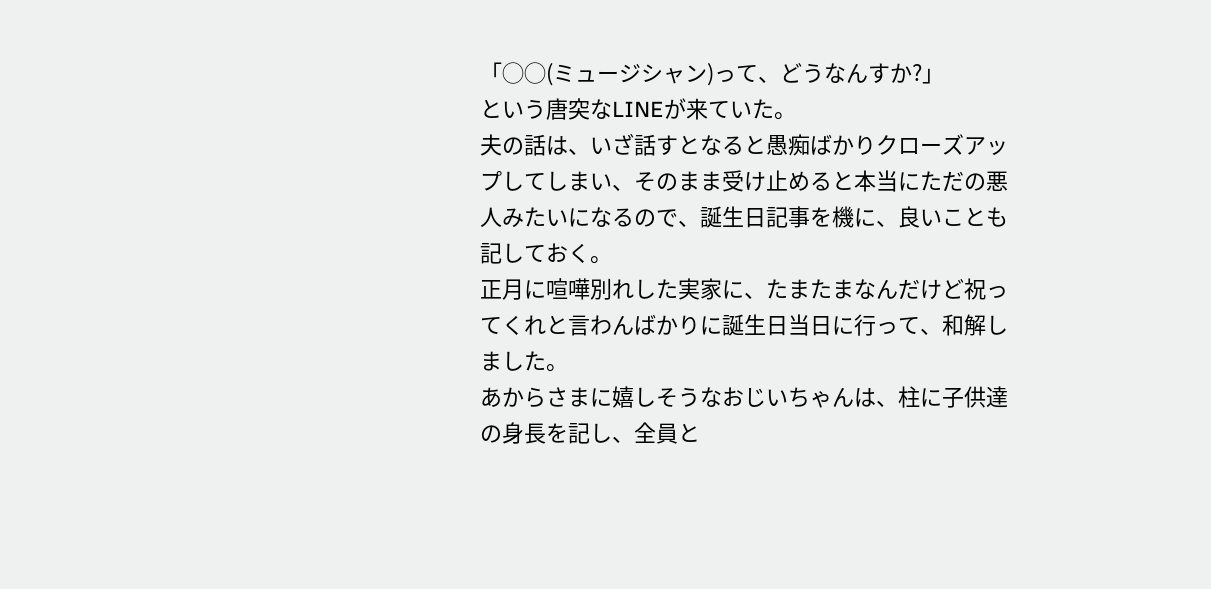「◯◯(ミュージシャン)って、どうなんすか?」
という唐突なLINEが来ていた。
夫の話は、いざ話すとなると愚痴ばかりクローズアップしてしまい、そのまま受け止めると本当にただの悪人みたいになるので、誕生日記事を機に、良いことも記しておく。
正月に喧嘩別れした実家に、たまたまなんだけど祝ってくれと言わんばかりに誕生日当日に行って、和解しました。
あからさまに嬉しそうなおじいちゃんは、柱に子供達の身長を記し、全員と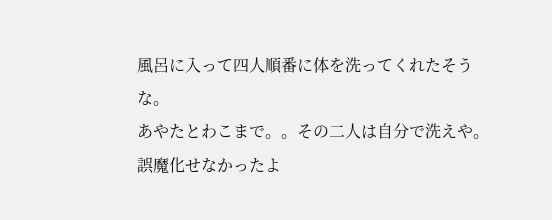風呂に入って四人順番に体を洗ってくれたそうな。
あやたとわこまで。。その二人は自分で洗えや。
誤魔化せなかったよ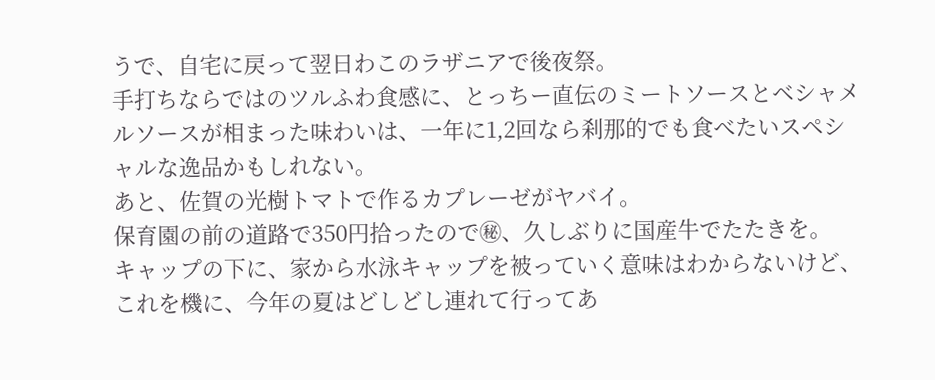うで、自宅に戻って翌日わこのラザニアで後夜祭。
手打ちならではのツルふわ食感に、とっちー直伝のミートソースとベシャメルソースが相まった味わいは、一年に1,2回なら刹那的でも食べたいスペシャルな逸品かもしれない。
あと、佐賀の光樹トマトで作るカプレーゼがヤバイ。
保育園の前の道路で350円拾ったので㊙、久しぶりに国産牛でたたきを。
キャップの下に、家から水泳キャップを被っていく意味はわからないけど、これを機に、今年の夏はどしどし連れて行ってあ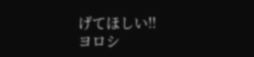げてほしい!!
ヨロシ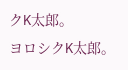クK太郎。
ヨロシクK太郎。